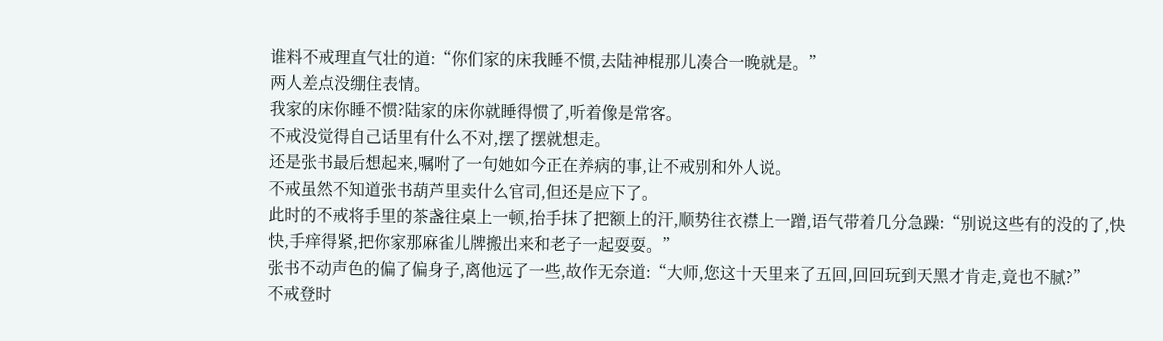谁料不戒理直气壮的道:“你们家的床我睡不惯,去陆神棍那儿凑合一晚就是。”
两人差点没绷住表情。
我家的床你睡不惯?陆家的床你就睡得惯了,听着像是常客。
不戒没觉得自己话里有什么不对,摆了摆就想走。
还是张书最后想起来,嘱咐了一句她如今正在养病的事,让不戒别和外人说。
不戒虽然不知道张书葫芦里卖什么官司,但还是应下了。
此时的不戒将手里的茶盏往桌上一顿,抬手抹了把额上的汗,顺势往衣襟上一蹭,语气带着几分急躁:“别说这些有的没的了,快快,手痒得紧,把你家那麻雀儿牌搬出来和老子一起耍耍。”
张书不动声色的偏了偏身子,离他远了一些,故作无奈道:“大师,您这十天里来了五回,回回玩到天黑才肯走,竟也不腻?”
不戒登时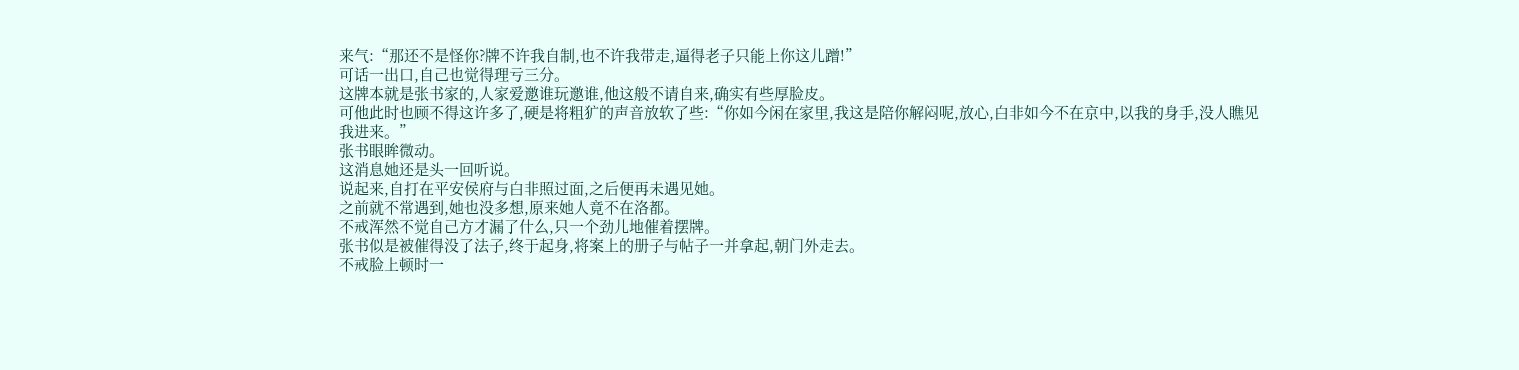来气:“那还不是怪你?牌不许我自制,也不许我带走,逼得老子只能上你这儿蹭!”
可话一出口,自己也觉得理亏三分。
这牌本就是张书家的,人家爱邀谁玩邀谁,他这般不请自来,确实有些厚脸皮。
可他此时也顾不得这许多了,硬是将粗犷的声音放软了些:“你如今闲在家里,我这是陪你解闷呢,放心,白非如今不在京中,以我的身手,没人瞧见我进来。”
张书眼眸微动。
这消息她还是头一回听说。
说起来,自打在平安侯府与白非照过面,之后便再未遇见她。
之前就不常遇到,她也没多想,原来她人竟不在洛都。
不戒浑然不觉自己方才漏了什么,只一个劲儿地催着摆牌。
张书似是被催得没了法子,终于起身,将案上的册子与帖子一并拿起,朝门外走去。
不戒脸上顿时一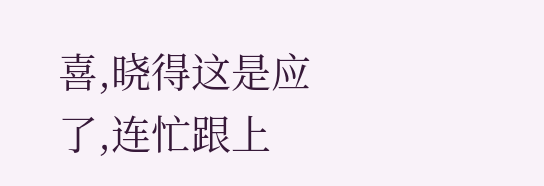喜,晓得这是应了,连忙跟上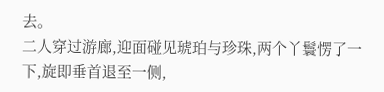去。
二人穿过游廊,迎面碰见琥珀与珍珠,两个丫鬟愣了一下,旋即垂首退至一侧,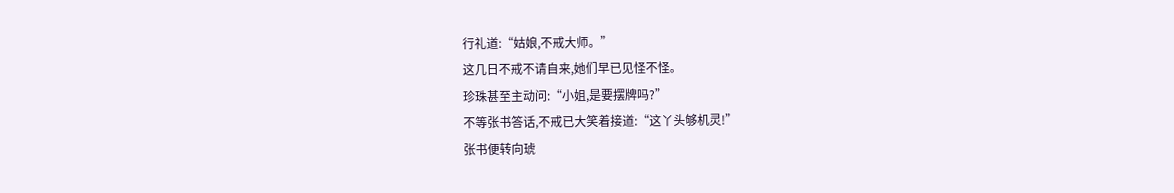行礼道:“姑娘,不戒大师。”
这几日不戒不请自来,她们早已见怪不怪。
珍珠甚至主动问:“小姐,是要摆牌吗?”
不等张书答话,不戒已大笑着接道:“这丫头够机灵!”
张书便转向琥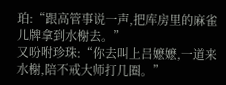珀:“跟高管事说一声,把库房里的麻雀儿牌拿到水榭去。”
又吩咐珍珠:“你去叫上吕嬷嬷,一道来水榭,陪不戒大师打几圈。”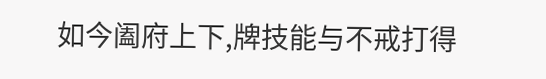如今阖府上下,牌技能与不戒打得